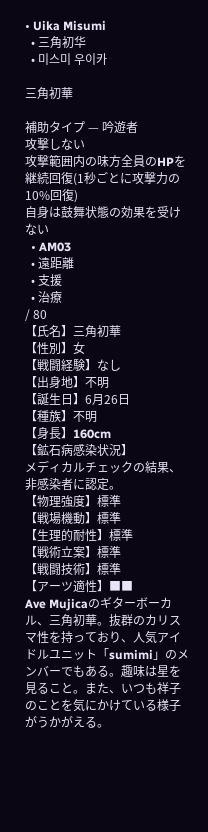• Uika Misumi
  • 三角初华
  • 미스미 우이카

三角初華

補助タイプ — 吟遊者
攻撃しない
攻撃範囲内の味方全員のHPを継続回復(1秒ごとに攻撃力の10%回復)
自身は鼓舞状態の効果を受けない
  • AM03
  • 遠距離
  • 支援
  • 治療
/ 80
【氏名】三角初華
【性別】女
【戦闘経験】なし
【出身地】不明
【誕生日】6月26日
【種族】不明
【身長】160cm
【鉱石病感染状況】
メディカルチェックの結果、非感染者に認定。
【物理強度】標準
【戦場機動】標準
【生理的耐性】標準
【戦術立案】標準
【戦闘技術】標準
【アーツ適性】■■
Ave Mujicaのギターボーカル、三角初華。抜群のカリスマ性を持っており、人気アイドルユニット「sumimi」のメンバーでもある。趣味は星を見ること。また、いつも祥子のことを気にかけている様子がうかがえる。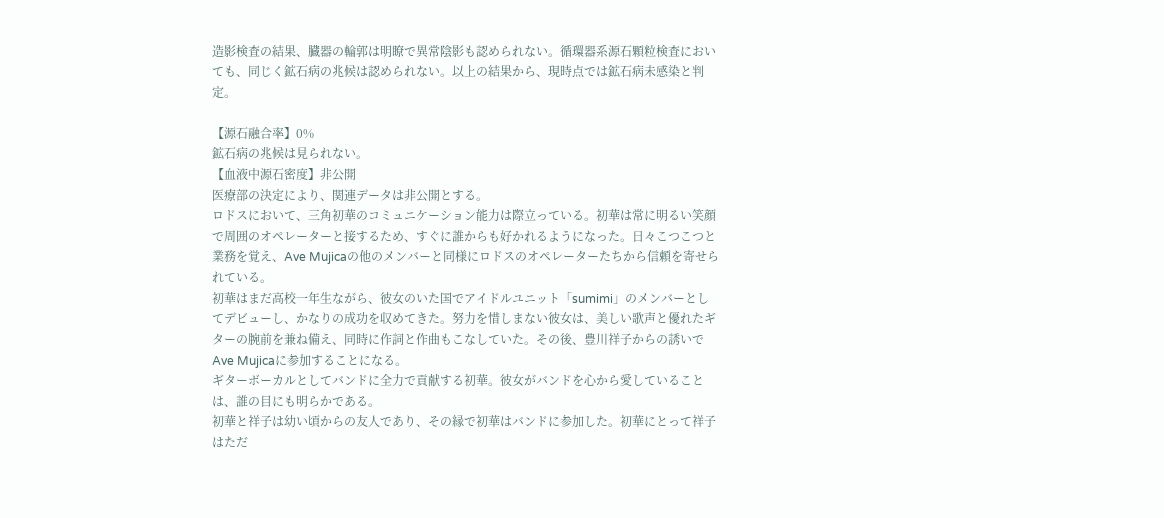造影検査の結果、臓器の輪郭は明瞭で異常陰影も認められない。循環器系源石顆粒検査においても、同じく鉱石病の兆候は認められない。以上の結果から、現時点では鉱石病未感染と判定。

【源石融合率】0%
鉱石病の兆候は見られない。
【血液中源石密度】非公開
医療部の決定により、関連データは非公開とする。
ロドスにおいて、三角初華のコミュニケーション能力は際立っている。初華は常に明るい笑顔で周囲のオペレーターと接するため、すぐに誰からも好かれるようになった。日々こつこつと業務を覚え、Ave Mujicaの他のメンバーと同様にロドスのオペレーターたちから信頼を寄せられている。
初華はまだ高校一年生ながら、彼女のいた国でアイドルユニット「sumimi」のメンバーとしてデビューし、かなりの成功を収めてきた。努力を惜しまない彼女は、美しい歌声と優れたギターの腕前を兼ね備え、同時に作詞と作曲もこなしていた。その後、豊川祥子からの誘いでAve Mujicaに参加することになる。
ギターボーカルとしてバンドに全力で貢献する初華。彼女がバンドを心から愛していることは、誰の目にも明らかである。
初華と祥子は幼い頃からの友人であり、その縁で初華はバンドに参加した。初華にとって祥子はただ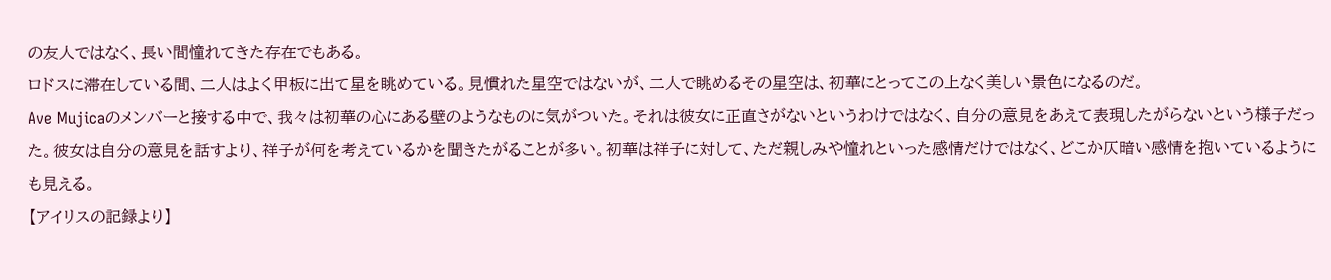の友人ではなく、長い間憧れてきた存在でもある。
ロドスに滞在している間、二人はよく甲板に出て星を眺めている。見慣れた星空ではないが、二人で眺めるその星空は、初華にとってこの上なく美しい景色になるのだ。
Ave Mujicaのメンバーと接する中で、我々は初華の心にある壁のようなものに気がついた。それは彼女に正直さがないというわけではなく、自分の意見をあえて表現したがらないという様子だった。彼女は自分の意見を話すより、祥子が何を考えているかを聞きたがることが多い。初華は祥子に対して、ただ親しみや憧れといった感情だけではなく、どこか仄暗い感情を抱いているようにも見える。
【アイリスの記録より】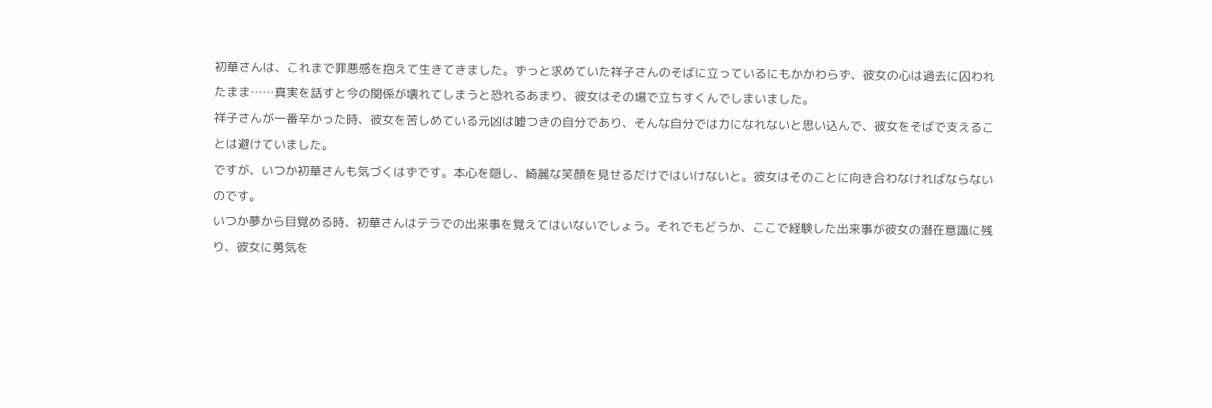初華さんは、これまで罪悪感を抱えて生きてきました。ずっと求めていた祥子さんのそばに立っているにもかかわらず、彼女の心は過去に囚われたまま……真実を話すと今の関係が壊れてしまうと恐れるあまり、彼女はその場で立ちすくんでしまいました。
祥子さんが一番辛かった時、彼女を苦しめている元凶は嘘つきの自分であり、そんな自分では力になれないと思い込んで、彼女をそばで支えることは避けていました。
ですが、いつか初華さんも気づくはずです。本心を隠し、綺麗な笑顔を見せるだけではいけないと。彼女はそのことに向き合わなければならないのです。
いつか夢から目覚める時、初華さんはテラでの出来事を覚えてはいないでしょう。それでもどうか、ここで経験した出来事が彼女の潜在意識に残り、彼女に勇気を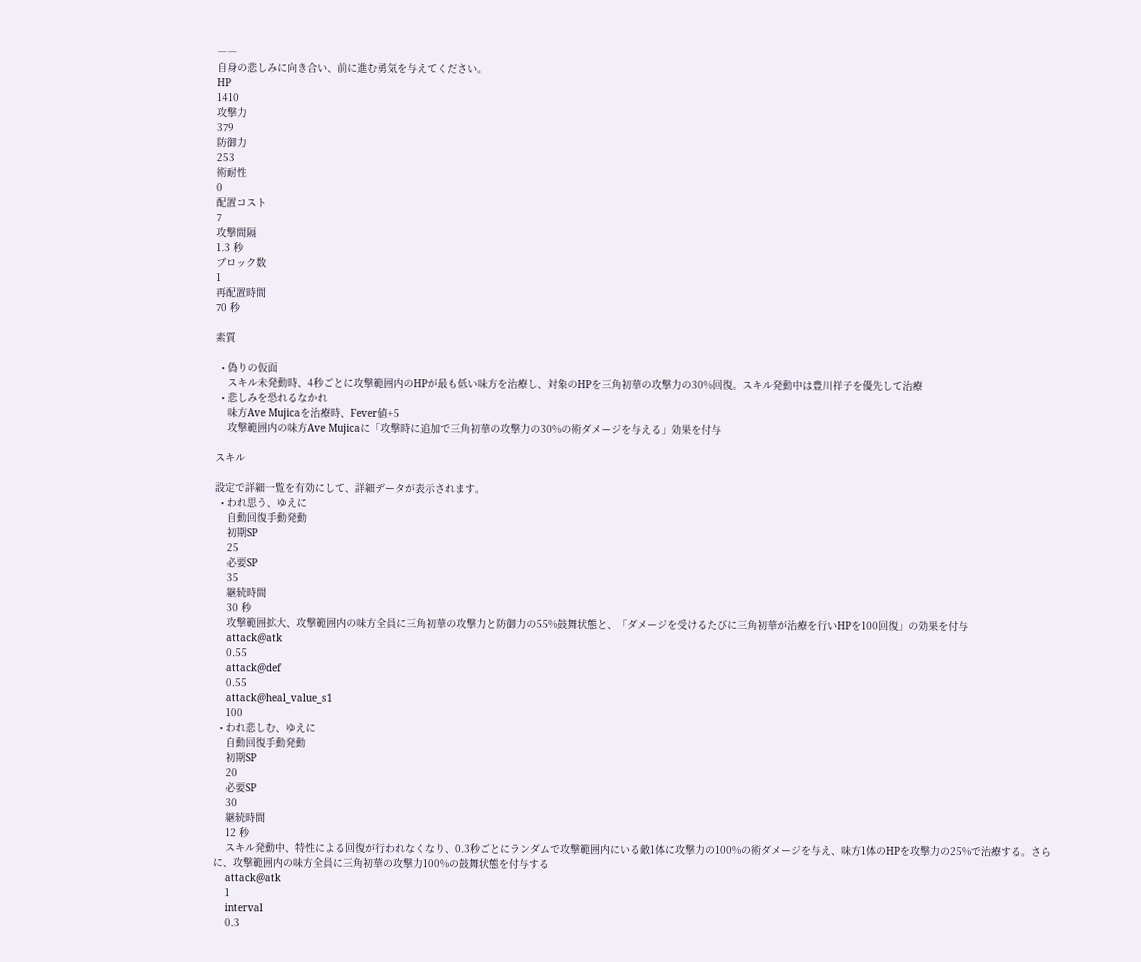――
自身の悲しみに向き合い、前に進む勇気を与えてください。
HP
1410
攻撃力
379
防御力
253
術耐性
0
配置コスト
7
攻撃間隔
1.3 秒
ブロック数
1
再配置時間
70 秒

素質

  • 偽りの仮面
    スキル未発動時、4秒ごとに攻撃範囲内のHPが最も低い味方を治療し、対象のHPを三角初華の攻撃力の30%回復。スキル発動中は豊川祥子を優先して治療
  • 悲しみを恐れるなかれ
    味方Ave Mujicaを治療時、Fever値+5
    攻撃範囲内の味方Ave Mujicaに「攻撃時に追加で三角初華の攻撃力の30%の術ダメージを与える」効果を付与

スキル

設定で詳細一覧を有効にして、詳細データが表示されます。
  • われ思う、ゆえに
    自動回復手動発動
    初期SP
    25
    必要SP
    35
    継続時間
    30 秒
    攻撃範囲拡大、攻撃範囲内の味方全員に三角初華の攻撃力と防御力の55%鼓舞状態と、「ダメージを受けるたびに三角初華が治療を行いHPを100回復」の効果を付与
    attack@atk
    0.55
    attack@def
    0.55
    attack@heal_value_s1
    100
  • われ悲しむ、ゆえに
    自動回復手動発動
    初期SP
    20
    必要SP
    30
    継続時間
    12 秒
    スキル発動中、特性による回復が行われなくなり、0.3秒ごとにランダムで攻撃範囲内にいる敵1体に攻撃力の100%の術ダメージを与え、味方1体のHPを攻撃力の25%で治療する。さらに、攻撃範囲内の味方全員に三角初華の攻撃力100%の鼓舞状態を付与する
    attack@atk
    1
    interval
    0.3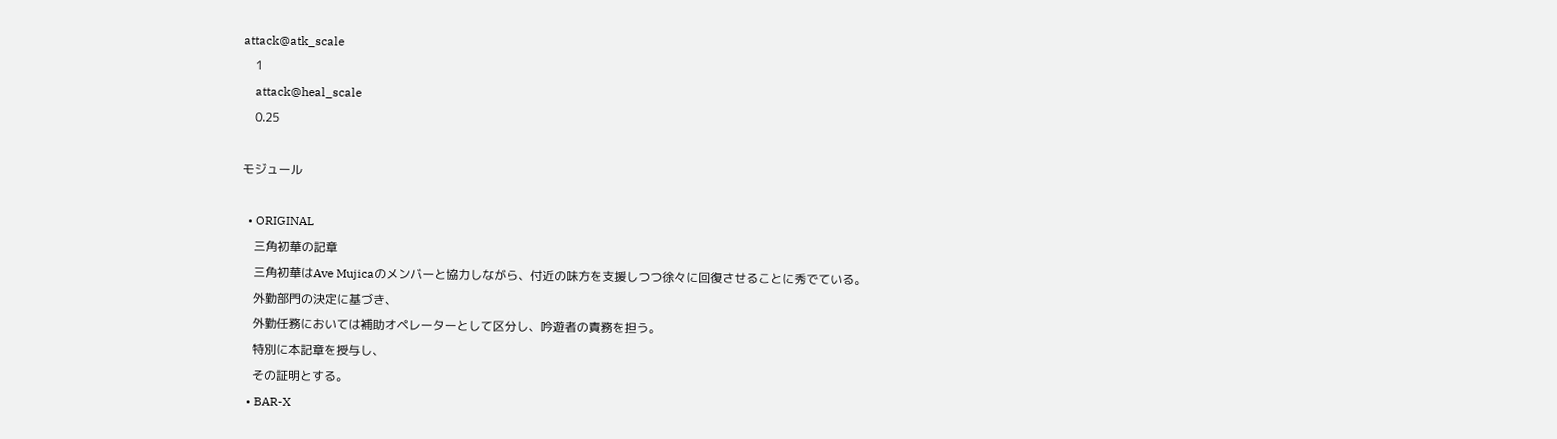attack@atk_scale
    1
    attack@heal_scale
    0.25

モジュール

  • ORIGINAL
    三角初華の記章
    三角初華はAve Mujicaのメンバーと協力しながら、付近の味方を支援しつつ徐々に回復させることに秀でている。
    外勤部門の決定に基づき、
    外勤任務においては補助オペレーターとして区分し、吟遊者の責務を担う。
    特別に本記章を授与し、
    その証明とする。
  • BAR-X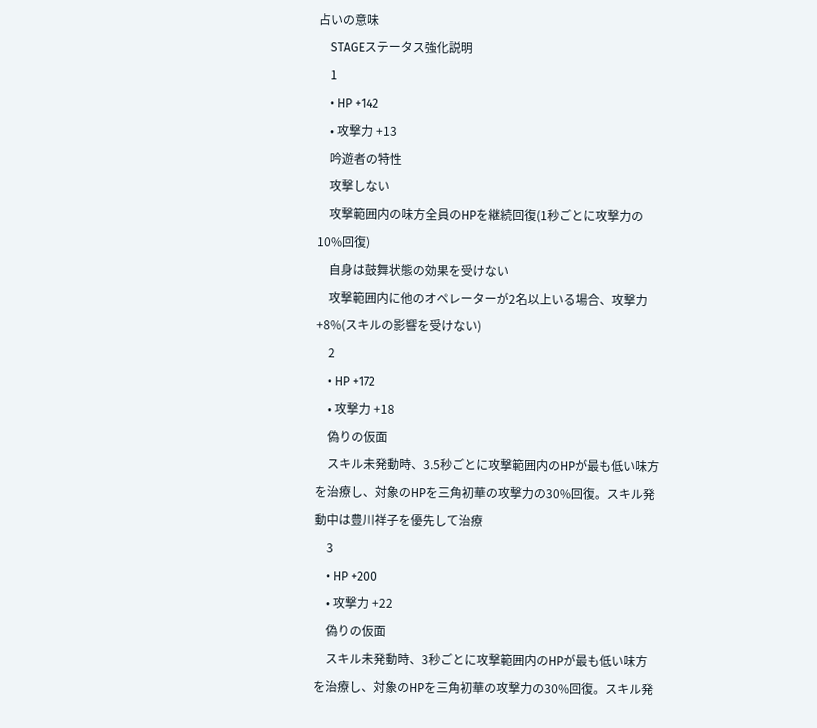占いの意味
    STAGEステータス強化説明
    1
    • HP +142
    • 攻撃力 +13
    吟遊者の特性
    攻撃しない
    攻撃範囲内の味方全員のHPを継続回復(1秒ごとに攻撃力の10%回復)
    自身は鼓舞状態の効果を受けない
    攻撃範囲内に他のオペレーターが2名以上いる場合、攻撃力+8%(スキルの影響を受けない)
    2
    • HP +172
    • 攻撃力 +18
    偽りの仮面
    スキル未発動時、3.5秒ごとに攻撃範囲内のHPが最も低い味方を治療し、対象のHPを三角初華の攻撃力の30%回復。スキル発動中は豊川祥子を優先して治療
    3
    • HP +200
    • 攻撃力 +22
    偽りの仮面
    スキル未発動時、3秒ごとに攻撃範囲内のHPが最も低い味方を治療し、対象のHPを三角初華の攻撃力の30%回復。スキル発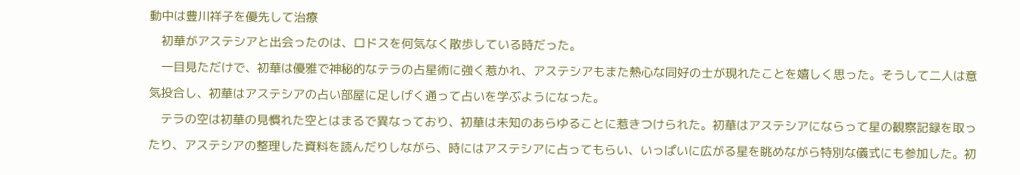動中は豊川祥子を優先して治療
    初華がアステシアと出会ったのは、ロドスを何気なく散歩している時だった。
    一目見ただけで、初華は優雅で神秘的なテラの占星術に強く惹かれ、アステシアもまた熱心な同好の士が現れたことを嬉しく思った。そうして二人は意気投合し、初華はアステシアの占い部屋に足しげく通って占いを学ぶようになった。
    テラの空は初華の見慣れた空とはまるで異なっており、初華は未知のあらゆることに惹きつけられた。初華はアステシアにならって星の観察記録を取ったり、アステシアの整理した資料を読んだりしながら、時にはアステシアに占ってもらい、いっぱいに広がる星を眺めながら特別な儀式にも参加した。初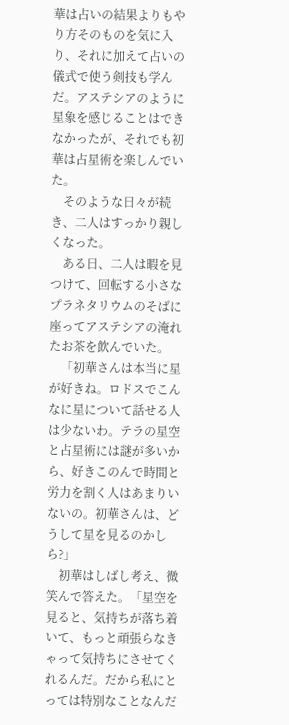華は占いの結果よりもやり方そのものを気に入り、それに加えて占いの儀式で使う剣技も学んだ。アステシアのように星象を感じることはできなかったが、それでも初華は占星術を楽しんでいた。
    そのような日々が続き、二人はすっかり親しくなった。
    ある日、二人は暇を見つけて、回転する小さなプラネタリウムのそばに座ってアステシアの淹れたお茶を飲んでいた。
    「初華さんは本当に星が好きね。ロドスでこんなに星について話せる人は少ないわ。テラの星空と占星術には謎が多いから、好きこのんで時間と労力を割く人はあまりいないの。初華さんは、どうして星を見るのかしら?」
    初華はしばし考え、微笑んで答えた。「星空を見ると、気持ちが落ち着いて、もっと頑張らなきゃって気持ちにさせてくれるんだ。だから私にとっては特別なことなんだ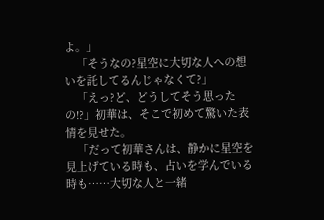よ。」
    「そうなの?星空に大切な人への想いを託してるんじゃなくて?」
    「えっ?ど、どうしてそう思ったの!?」初華は、そこで初めて驚いた表情を見せた。
    「だって初華さんは、静かに星空を見上げている時も、占いを学んでいる時も……大切な人と一緒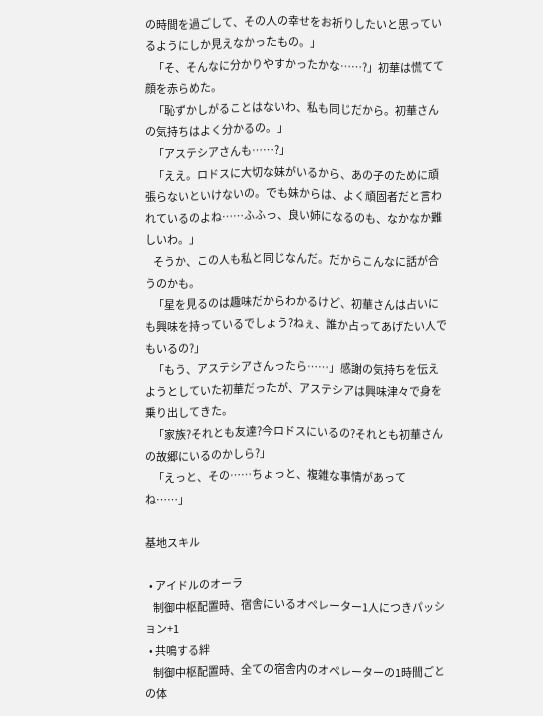の時間を過ごして、その人の幸せをお祈りしたいと思っているようにしか見えなかったもの。」
    「そ、そんなに分かりやすかったかな……?」初華は慌てて顔を赤らめた。
    「恥ずかしがることはないわ、私も同じだから。初華さんの気持ちはよく分かるの。」
    「アステシアさんも……?」
    「ええ。ロドスに大切な妹がいるから、あの子のために頑張らないといけないの。でも妹からは、よく頑固者だと言われているのよね……ふふっ、良い姉になるのも、なかなか難しいわ。」
    そうか、この人も私と同じなんだ。だからこんなに話が合うのかも。
    「星を見るのは趣味だからわかるけど、初華さんは占いにも興味を持っているでしょう?ねぇ、誰か占ってあげたい人でもいるの?」
    「もう、アステシアさんったら……」感謝の気持ちを伝えようとしていた初華だったが、アステシアは興味津々で身を乗り出してきた。
    「家族?それとも友達?今ロドスにいるの?それとも初華さんの故郷にいるのかしら?」
    「えっと、その……ちょっと、複雑な事情があってね……」

基地スキル

  • アイドルのオーラ
    制御中枢配置時、宿舎にいるオペレーター1人につきパッション+1
  • 共鳴する絆
    制御中枢配置時、全ての宿舎内のオペレーターの1時間ごとの体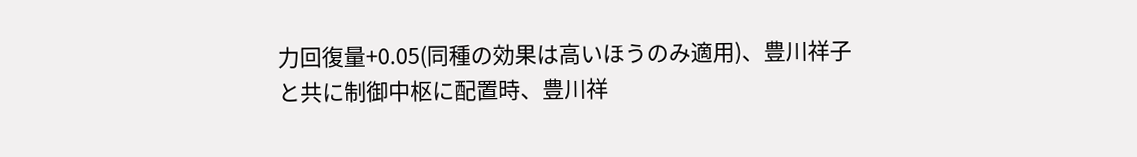力回復量+0.05(同種の効果は高いほうのみ適用)、豊川祥子と共に制御中枢に配置時、豊川祥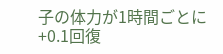子の体力が1時間ごとに+0.1回復